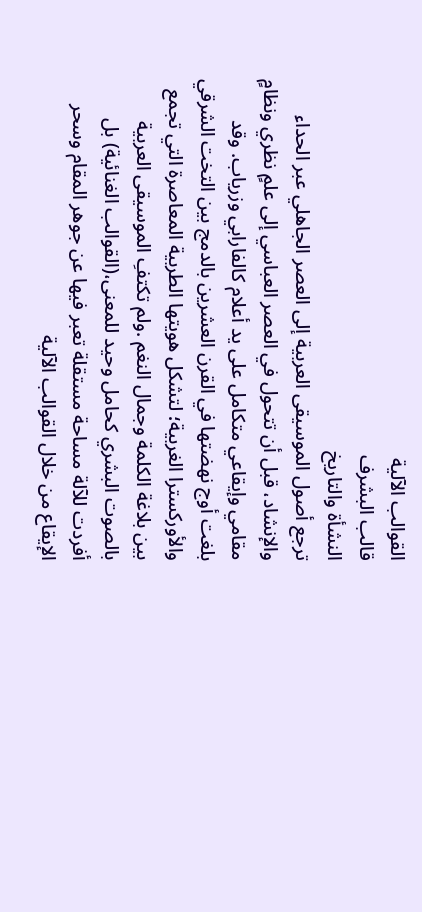القوالب الآلية
قالب البشرف
النشأة والتاريخ
ترجع أصول الموسيقى العربية إلى العصر الجاهلي عبر الحداء والإنشاد، قبل أن تتحول في العصر العباسي إلى علمٍ نظري ونظامٍ مقامي وإيقاعي متكامل على يد أعلام كالفارابي وزرياب. وقد بلغت أوج نهضتها في القرن العشرين بالدمج بين التخت الشرقي والأوركسترا الغربية؛ لتشكل هويتها الطربية المعاصرة التي تجمع بين بلاغة الكلمة وجمال النغم .ولم تكتفِ الموسيقى العربية بالصوت البشري كحامل وحيد للمعنى،(القوالب الغنائية) بل أفردت للآلة مساحة مستقلة تعبر فيها عن جوهر المقام وسحر الإيقاع من خلال القوالب الآلية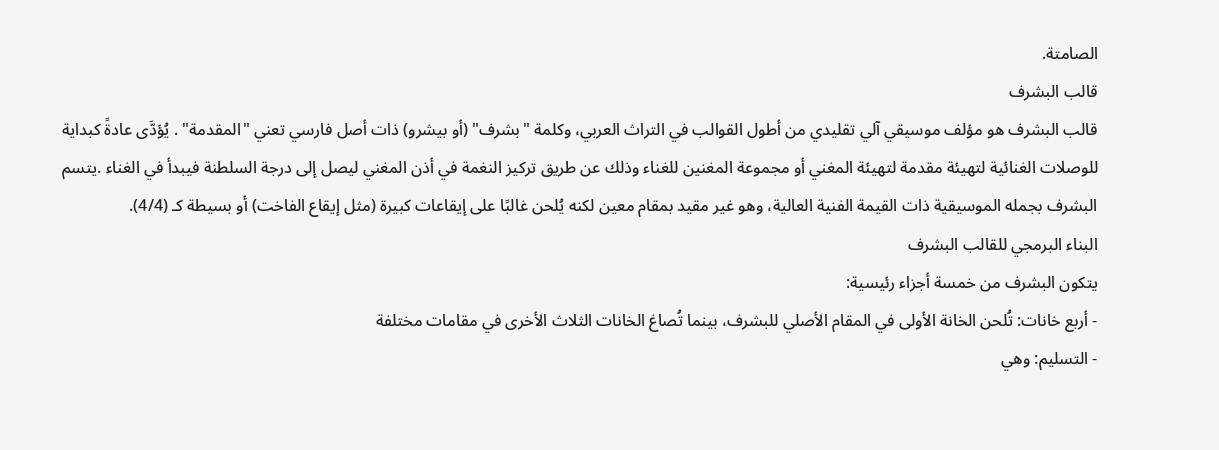الصامتة.
قالب البشرف
قالب البشرف هو مؤلف موسيقي آلي تقليدي من أطول القوالب في التراث العربي، وكلمة "بشرف" (أو بيشرو) ذات أصل فارسي تعني "المقدمة" . يُؤدَّى عادةً كبداية للوصلات الغنائية لتهيئة مقدمة لتهيئة المغني أو مجموعة المغنين للغناء وذلك عن طريق تركيز النغمة في أذن المغني ليصل إلى درجة السلطنة فيبدأ في الغناء .يتسم البشرف بجمله الموسيقية ذات القيمة الفنية العالية، وهو غير مقيد بمقام معين لكنه يُلحن غالبًا على إيقاعات كبيرة (مثل إيقاع الفاخت) أو بسيطة كـ (4/4).
البناء البرمجي للقالب البشرف
يتكون البشرف من خمسة أجزاء رئيسية:
- أربع خانات: تُلحن الخانة الأولى في المقام الأصلي للبشرف، بينما تُصاغ الخانات الثلاث الأخرى في مقامات مختلفة
- التسليم: وهي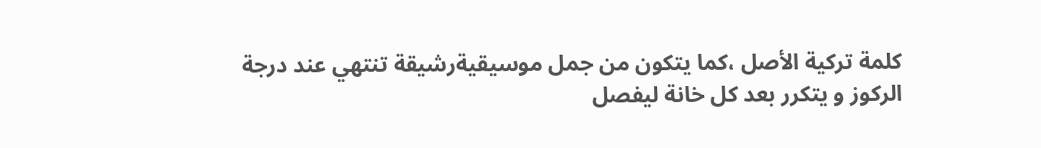كلمة تركية الأصل ،كما يتكون من جمل موسيقيةرشيقة تنتهي عند درجة الركوز و يتكرر بعد كل خانة ليفصل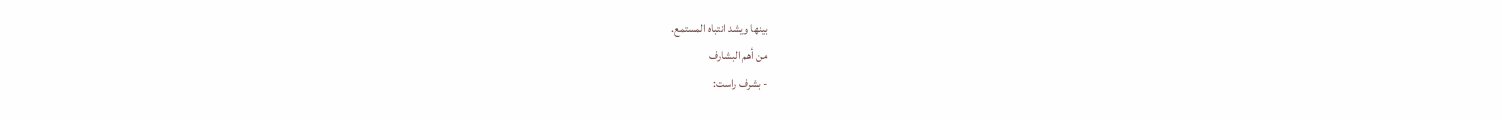بينها ويشد انتباه المستمع.
من أهم البشارف
- بشرف راست: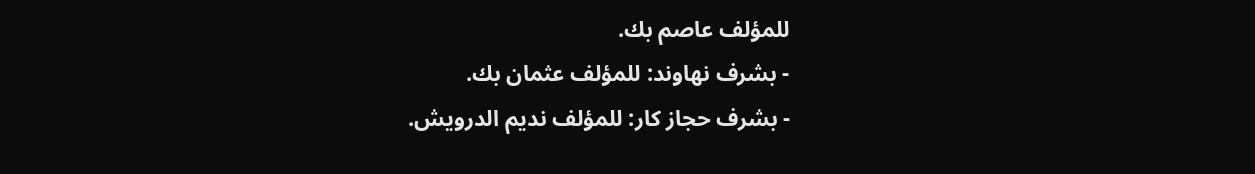للمؤلف عاصم بك.
- بشرف نهاوند: للمؤلف عثمان بك.
- بشرف حجاز كار: للمؤلف نديم الدرويش.